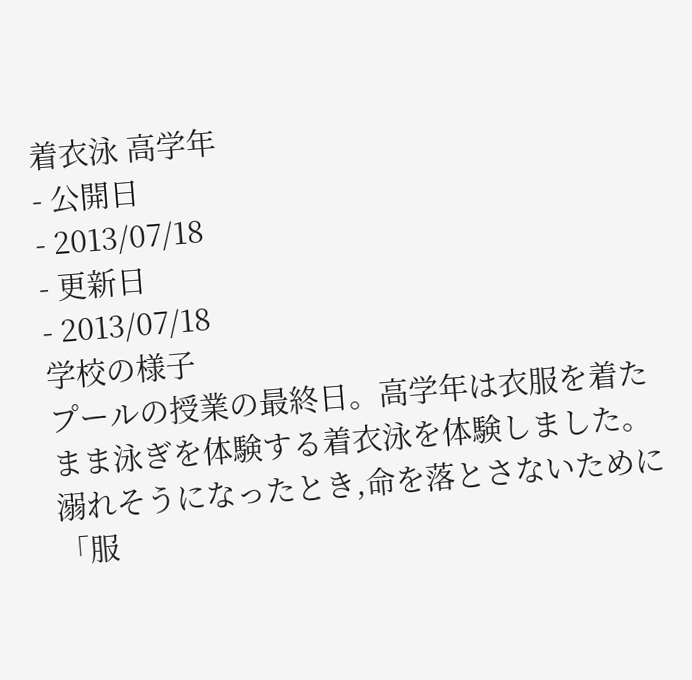着衣泳 高学年
- 公開日
- 2013/07/18
- 更新日
- 2013/07/18
学校の様子
プールの授業の最終日。高学年は衣服を着たまま泳ぎを体験する着衣泳を体験しました。
溺れそうになったとき,命を落とさないために
「服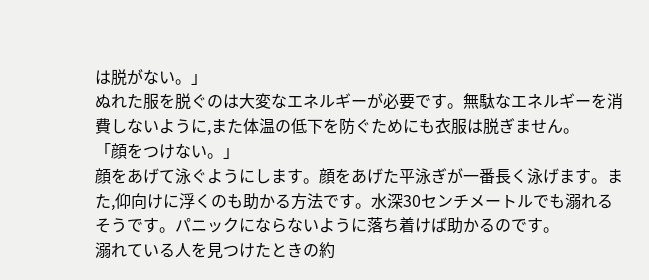は脱がない。」
ぬれた服を脱ぐのは大変なエネルギーが必要です。無駄なエネルギーを消費しないように,また体温の低下を防ぐためにも衣服は脱ぎません。
「顔をつけない。」
顔をあげて泳ぐようにします。顔をあげた平泳ぎが一番長く泳げます。また,仰向けに浮くのも助かる方法です。水深30センチメートルでも溺れるそうです。パニックにならないように落ち着けば助かるのです。
溺れている人を見つけたときの約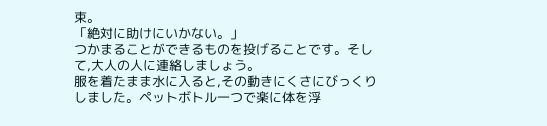束。
「絶対に助けにいかない。」
つかまることができるものを投げることです。そして,大人の人に連絡しましょう。
服を着たまま水に入ると,その動きにくさにびっくりしました。ペットボトル一つで楽に体を浮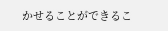かせることができるこ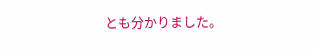とも分かりました。